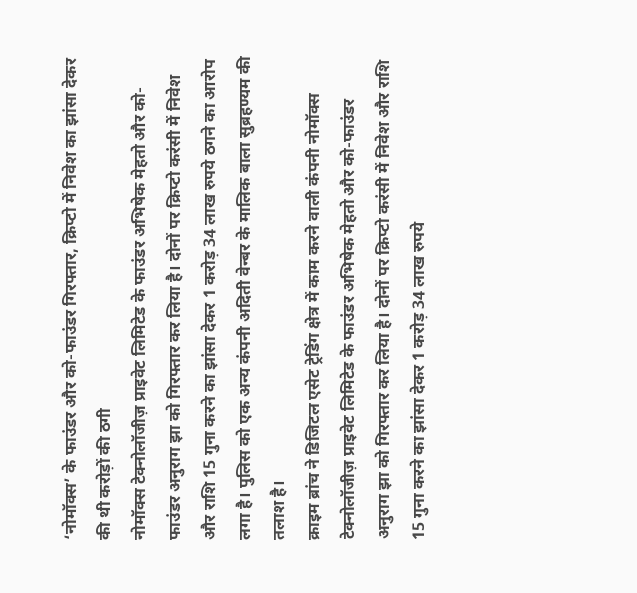‘नोमॉक्स’ के फाउंडर और को-फाउंडर गिरफ्तार, क्रिप्टो में निवेश का झांसा देकर की थी करोड़ों की ठगी
नोमॉक्स टेक्नोलॉजीज़ प्राइवेट लिमिटेड के फाउंडर अभिषेक मेहतो और को-फाउंडर अनुराग झा को गिरफ्तार कर लिया है। दोनों पर क्रिप्टो करंसी में निवेश और राशि 15 गुना करने का झांसा देकर 1 करोड़ 34 लाख रुपये ठगने का आरोप लगा है। पुलिस को एक अन्य कंपनी अदिती वेन्बर के मालिक बाला सुब्रहण्यम की तलाश है।
क्राइम ब्रांच ने डिजिटल एसेट ट्रेडिंग क्षेत्र में काम करने वाली कंपनी नोमॉक्स टेक्नोलॉजीज़ प्राइवेट लिमिटेड के फाउंडर अभिषेक मेहतो और को-फाउंडर अनुराग झा को गिरफ्तार कर लिया है। दोनों पर क्रिप्टो करंसी में निवेश और राशि 15 गुना करने का झांसा देकर 1 करोड़ 34 लाख रुपये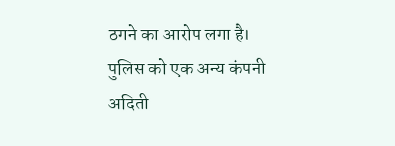ठगने का आरोप लगा है। पुलिस को एक अन्य कंपनी अदिती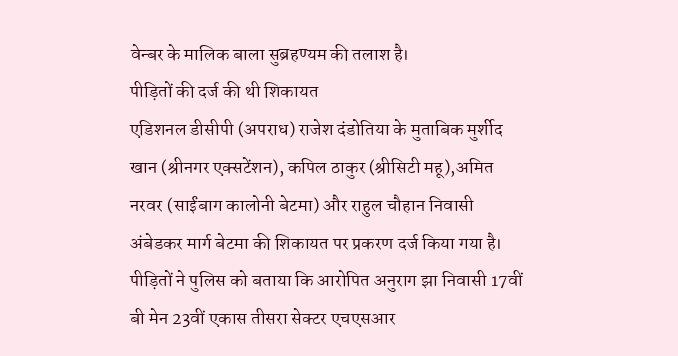वेन्बर के मालिक बाला सुब्रहण्यम की तलाश है।
पीड़ितों की दर्ज की थी शिकायत
एडिशनल डीसीपी (अपराध) राजेश दंडोतिया के मुताबिक मुर्शीद खान (श्रीनगर एक्सटेंशन), कपिल ठाकुर (श्रीसिटी महू),अमित नरवर (साईंबाग कालोनी बेटमा) और राहुल चौहान निवासी अंबेडकर मार्ग बेटमा की शिकायत पर प्रकरण दर्ज किया गया है। पीड़ितों ने पुलिस को बताया कि आरोपित अनुराग झा निवासी 17वीं बी मेन 23वीं एकास तीसरा सेक्टर एचएसआर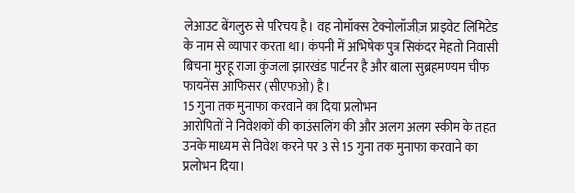लेआउट बेंगलुरु से परिचय है। वह नोमॉक्स टेक्नोलॉजीज़ प्राइवेट लिमिटेड के नाम से व्यापार करता था। कंपनी में अभिषेक पुत्र सिकंदर मेहतो निवासी बिचना मुरहू राजा कुंजला झारखंड पार्टनर है और बाला सुब्रहमण्यम चीफ फायनेंस आफिसर (सीएफओ) है।
15 गुना तक मुनाफा करवाने का दिया प्रलोभन
आरोपितों ने निवेशकों की काउंसलिंग की और अलग अलग स्कीम के तहत उनके माध्यम से निवेश करने पर 3 से 15 गुना तक मुनाफा करवाने का प्रलोभन दिया।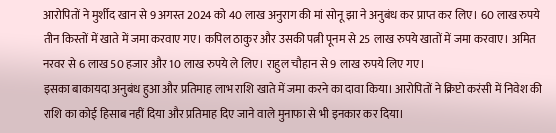आरोपितों ने मुर्शीद खान से 9 अगस्त 2024 को 40 लाख अनुराग की मां सोनू झा ने अनुबंध कर प्राप्त कर लिए। 60 लाख रुपये तीन किस्तों में खाते में जमा करवाए गए। कपिल ठाकुर और उसकी पत्नी पूनम से 25 लाख रुपये खातों में जमा करवाए। अमित नरवर से 6 लाख 50 हजार और 10 लाख रुपये ले लिए। राहुल चौहान से 9 लाख रुपये लिए गए।
इसका बाकायदा अनुबंध हुआ और प्रतिमाह लाभ राशि खाते में जमा करने का दावा किया। आरोपितों ने क्रिप्टो करंसी में निवेश की राशि का कोई हिसाब नहीं दिया और प्रतिमाह दिए जाने वाले मुनाफा से भी इनकार कर दिया।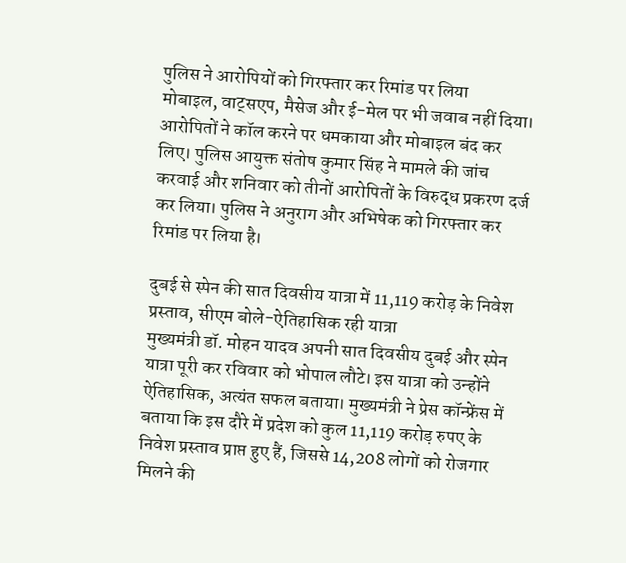पुलिस ने आरोपियों को गिरफ्तार कर रिमांड पर लिया
मोबाइल, वाट्सएप, मैसेज और ई-मेल पर भी जवाब नहीं दिया। आरोपितों ने कॉल करने पर धमकाया और मोबाइल बंद कर लिए। पुलिस आयुक्त संतोष कुमार सिंह ने मामले की जांच करवाई और शनिवार को तीनों आरोपितों के विरुद्ध प्रकरण दर्ज कर लिया। पुलिस ने अनुराग और अभिषेक को गिरफ्तार कर रिमांड पर लिया है।

दुबई से स्पेन की सात दिवसीय यात्रा में 11,119 करोड़ के निवेश प्रस्ताव, सीएम बोले-ऐतिहासिक रही यात्रा
मुख्यमंत्री डॉ. मोहन यादव अपनी सात दिवसीय दुबई और स्पेन यात्रा पूरी कर रविवार को भोपाल लौटे। इस यात्रा को उन्होंने ऐतिहासिक, अत्यंत सफल बताया। मुख्यमंत्री ने प्रेस कॉन्फ्रेंस में बताया कि इस दौरे में प्रदेश को कुल 11,119 करोड़ रुपए के निवेश प्रस्ताव प्राप्त हुए हैं, जिससे 14,208 लोगों को रोजगार मिलने की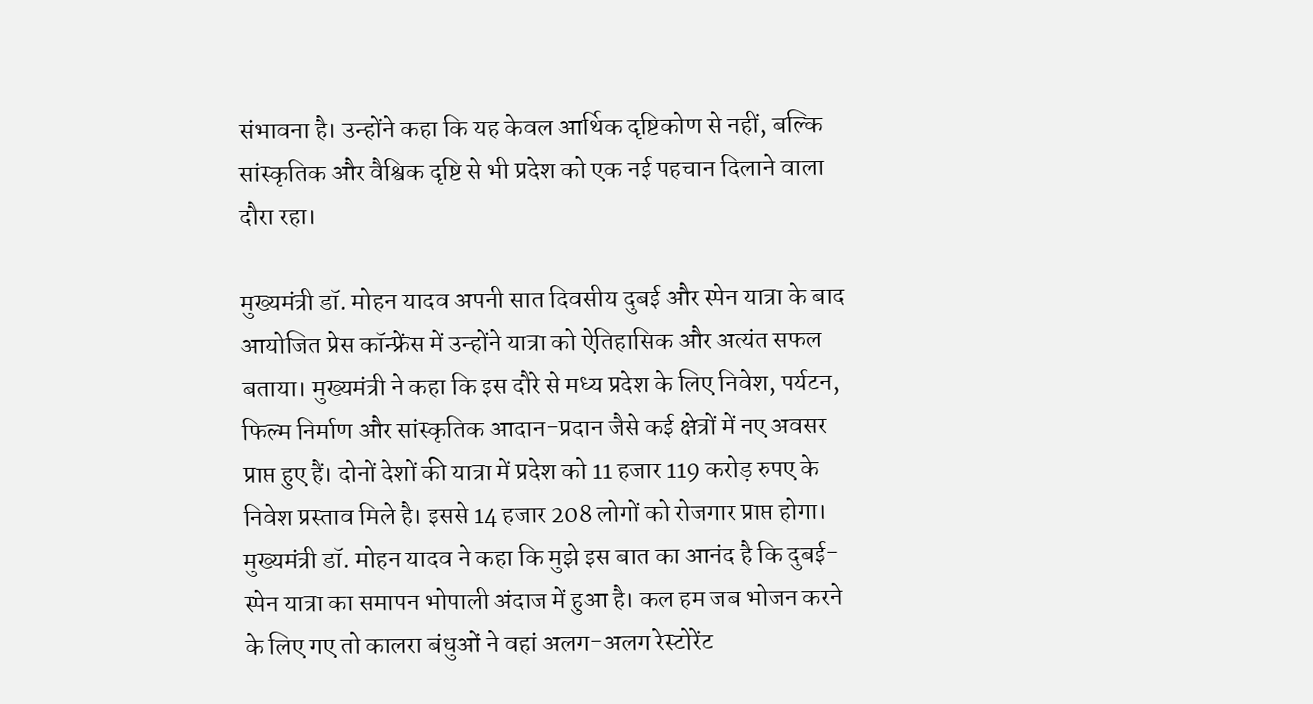संभावना है। उन्होंने कहा कि यह केवल आर्थिक दृष्टिकोण से नहीं, बल्कि सांस्कृतिक और वैश्विक दृष्टि से भी प्रदेश को एक नई पहचान दिलाने वाला दौरा रहा।

मुख्यमंत्री डॉ. मोहन यादव अपनी सात दिवसीय दुबई और स्पेन यात्रा के बाद आयोजित प्रेस कॉन्फ्रेंस में उन्होंने यात्रा को ऐतिहासिक और अत्यंत सफल बताया। मुख्यमंत्री ने कहा कि इस दौरे से मध्य प्रदेश के लिए निवेश, पर्यटन, फिल्म निर्माण और सांस्कृतिक आदान-प्रदान जैसे कई क्षेत्रों में नए अवसर प्राप्त हुए हैं। दोनों देशों की यात्रा में प्रदेश को 11 हजार 119 करोड़ रुपए के निवेश प्रस्ताव मिले है। इससे 14 हजार 208 लोगों को रोजगार प्राप्त होगा।
मुख्यमंत्री डॉ. मोहन यादव ने कहा कि मुझे इस बात का आनंद है कि दुबई-स्पेन यात्रा का समापन भोपाली अंदाज में हुआ है। कल हम जब भोजन करने के लिए गए तो कालरा बंधुओं ने वहां अलग-अलग रेस्टोरेंट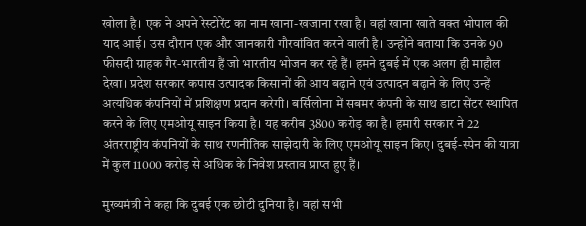खोला है। एक ने अपने रेस्टोरेंट का नाम खाना-खजाना रखा है। वहां खाना खाते वक्त भोपाल की याद आई। उस दौरान एक और जानकारी गौरवांवित करने वाली है। उन्होंने बताया कि उनके 90 फीसदी ग्राहक गैर-भारतीय हैं जो भारतीय भोजन कर रहे हैं। हमने दुबई में एक अलग ही माहौल देखा। प्रदेश सरकार कपास उत्पादक किसानों की आय बढ़ाने एवं उत्पादन बढ़ाने के लिए उन्हें अत्यधिक कंपनियों में प्रशिक्षण प्रदान करेगी। बर्सिलोना में सबमर कंपनी के साथ डाटा सेंटर स्थापित करने के लिए एमओयू साइन किया है। यह करीब 3800 करोड़ का है। हमारी सरकार ने 22 अंतरराष्ट्रीय कंपनियों के साथ रणनीतिक साझेदारी के लिए एमओयू साइन किए। दुबई-स्पेन की यात्रा में कुल 11000 करोड़ से अधिक के निवेश प्रस्ताव प्राप्त हुए हैं।

मुख्यमंत्री ने कहा कि दुबई एक छोटी दुनिया है। वहां सभी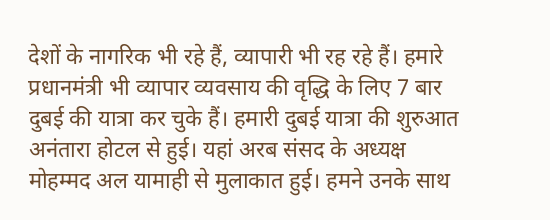देशों के नागरिक भी रहे हैं, व्यापारी भी रह रहे हैं। हमारे प्रधानमंत्री भी व्यापार व्यवसाय की वृद्धि के लिए 7 बार दुबई की यात्रा कर चुके हैं। हमारी दुबई यात्रा की शुरुआत अनंतारा होटल से हुई। यहां अरब संसद के अध्यक्ष मोहम्मद अल यामाही से मुलाकात हुई। हमने उनके साथ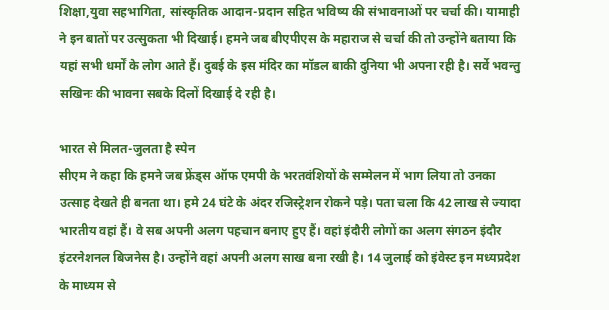शिक्षा,युवा सहभागिता, सांस्कृतिक आदान-प्रदान सहित भविष्य की संभावनाओं पर चर्चा की। यामाही ने इन बातों पर उत्सुकता भी दिखाई। हमने जब बीएपीएस के महाराज से चर्चा की तो उन्होंने बताया कि यहां सभी धर्मों के लोग आते हैं। दुबई के इस मंदिर का मॉडल बाकी दुनिया भी अपना रही है। सर्वे भवन्तु सखिनः की भावना सबके दिलों दिखाई दे रही है।

भारत से मिलत-जुलता है स्पेन
सीएम ने कहा कि हमने जब फ्रेंड्स ऑफ एमपी के भरतवंशियों के सम्मेलन में भाग लिया तो उनका उत्साह देखते ही बनता था। हमे 24 घंटे के अंदर रजिस्ट्रेशन रोकने पड़े। पता चला कि 42 लाख से ज्यादा भारतीय वहां हैं। वे सब अपनी अलग पहचान बनाए हुए हैं। वहां इंदौरी लोगों का अलग संगठन इंदौर इंटरनेशनल बिजनेस है। उन्होंने वहां अपनी अलग साख बना रखी है। 14 जुलाई को इंवेस्ट इन मध्यप्रदेश के माध्यम से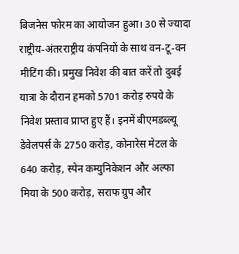बिजनेस फोरम का आयोजन हुआ। 30 से ज्यादा राष्ट्रीय-अंतरराष्ट्रीय कंपनियों के साथ वन-टू-वन मीटिंग की। प्रमुख निवेश की बात करें तो दुबई यात्रा के दौरान हमको 5701 करोड़ रुपये के निवेश प्रस्ताव प्राप्त हुए हैं। इनमें बीएमडब्ल्यू डेवेलपर्स के 2750 करोड़, कोनारेस मेटल के 640 करोड़, स्पेन कम्युनिकेशन और अल्फा मिया के 500 करोड़, सराफ ग्रुप और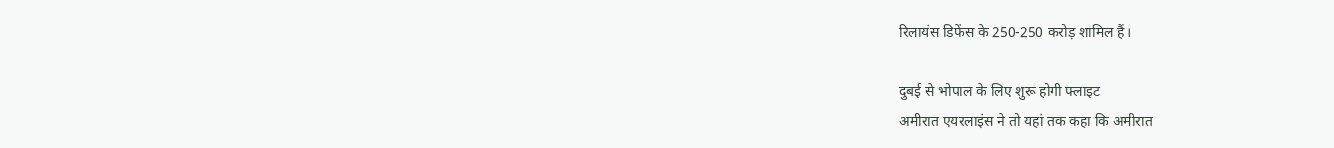रिलायंस डिफेंस के 250-250 करोड़ शामिल हैं।

दुबई से भोपाल के लिए शुरू होगी फ्लाइट
अमीरात एयरलाइंस ने तो यहां तक कहा कि अमीरात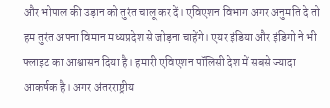और भोपाल की उड़ान को तुरंत चालू कर दें। एविएशन विभाग अगर अनुमति दे तो हम तुरंत अपना विमान मध्यप्रदेश से जोड़ना चाहेंगे। एयर इंडिया और इंडिगो ने भी फ्लाइट का आश्वासन दिया है। हमारी एविएशन पॉलिसी देश में सबसे ज्यादा आकर्षक है। अगर अंतरराष्ट्रीय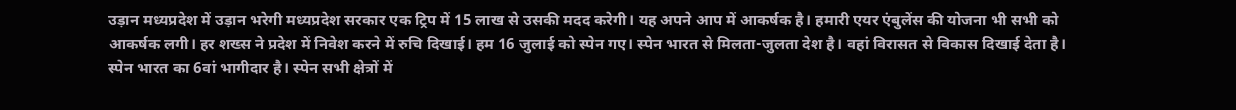उड़ान मध्यप्रदेश में उड़ान भरेगी मध्यप्रदेश सरकार एक ट्रिप में 15 लाख से उसकी मदद करेगी। यह अपने आप में आकर्षक है। हमारी एयर एंबुलेंस की योजना भी सभी को आकर्षक लगी। हर शख्स ने प्रदेश में निवेश करने में रुचि दिखाई। हम 16 जुलाई को स्पेन गए। स्पेन भारत से मिलता-जुलता देश है। वहां विरासत से विकास दिखाई देता है। स्पेन भारत का 6वां भागीदार है। स्पेन सभी क्षेत्रों में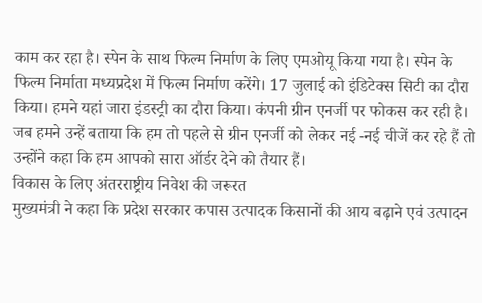काम कर रहा है। स्पेन के साथ फिल्म निर्माण के लिए एमओयू किया गया है। स्पेन के फिल्म निर्माता मध्यप्रदेश में फिल्म निर्माण करेंगे। 17 जुलाई को इंडिटेक्स सिटी का दौरा किया। हमने यहां जारा इंडस्ट्री का दौरा किया। कंपनी ग्रीन एनर्जी पर फोकस कर रही है। जब हमने उन्हें बताया कि हम तो पहले से ग्रीन एनर्जी को लेकर नई -नई चीजें कर रहे हैं तो उन्होंने कहा कि हम आपको सारा ऑर्डर देने को तैयार हैं।
विकास के लिए अंतरराष्ट्रीय निवेश की जरूरत
मुख्यमंत्री ने कहा कि प्रदेश सरकार कपास उत्पादक किसानों की आय बढ़ाने एवं उत्पादन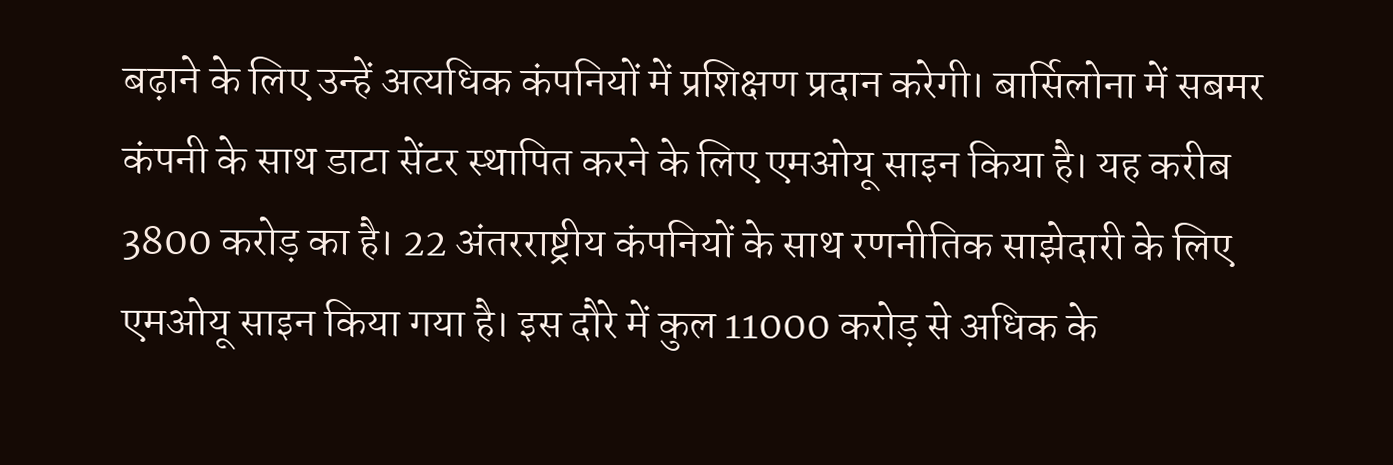बढ़ाने के लिए उन्हें अत्यधिक कंपनियों में प्रशिक्षण प्रदान करेगी। बार्सिलोना में सबमर कंपनी के साथ डाटा सेंटर स्थापित करने के लिए एमओयू साइन किया है। यह करीब 3800 करोड़ का है। 22 अंतरराष्ट्रीय कंपनियों के साथ रणनीतिक साझेदारी के लिए एमओयू साइन किया गया है। इस दौरे में कुल 11000 करोड़ से अधिक के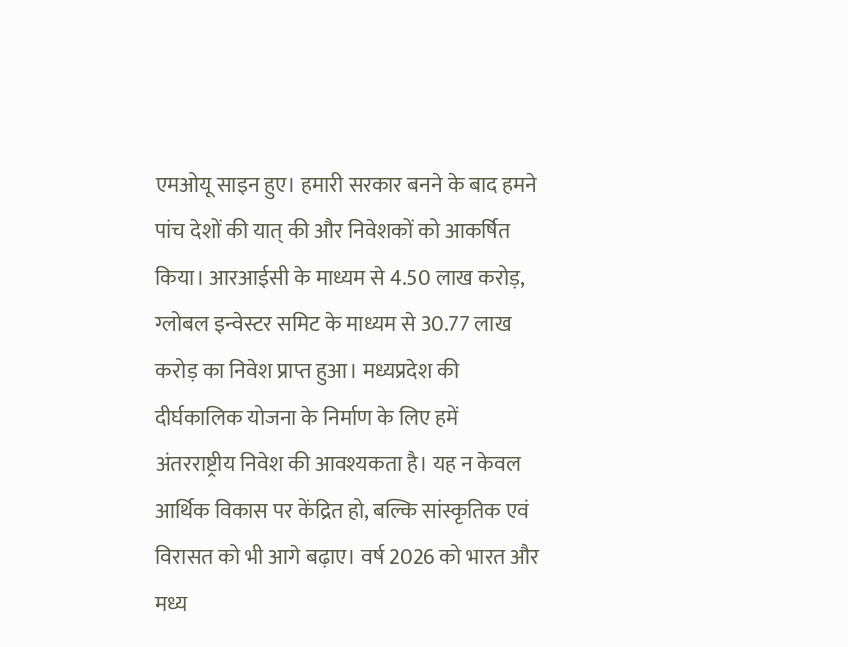एमओयू साइन हुए। हमारी सरकार बनने के बाद हमने पांच देशों की यात् की और निवेशकों को आकर्षित किया। आरआईसी के माध्यम से 4.50 लाख करोड़, ग्लोबल इन्वेस्टर समिट के माध्यम से 30.77 लाख करोड़ का निवेश प्राप्त हुआ। मध्यप्रदेश की दीर्घकालिक योजना के निर्माण के लिए हमें अंतरराष्ट्रीय निवेश की आवश्यकता है। यह न केवल आर्थिक विकास पर केंद्रित हो, बल्कि सांस्कृतिक एवं विरासत को भी आगे बढ़ाए। वर्ष 2026 को भारत और मध्य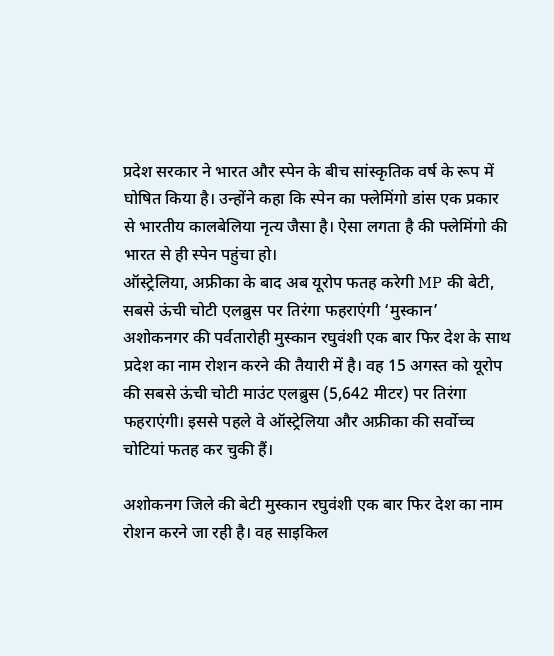प्रदेश सरकार ने भारत और स्पेन के बीच सांस्कृतिक वर्ष के रूप में घोषित किया है। उन्होंने कहा कि स्पेन का फ्लेमिंगो डांस एक प्रकार से भारतीय कालबेलिया नृत्य जैसा है। ऐसा लगता है की फ्लेमिंगो की भारत से ही स्पेन पहुंचा हो।
ऑस्ट्रेलिया, अफ्रीका के बाद अब यूरोप फतह करेगी MP की बेटी, सबसे ऊंची चोटी एलब्रुस पर तिरंगा फहराएंगी ‘मुस्कान’
अशोकनगर की पर्वतारोही मुस्कान रघुवंशी एक बार फिर देश के साथ प्रदेश का नाम रोशन करने की तैयारी में है। वह 15 अगस्त को यूरोप की सबसे ऊंची चोटी माउंट एलब्रुस (5,642 मीटर) पर तिरंगा फहराएंगी। इससे पहले वे ऑस्ट्रेलिया और अफ्रीका की सर्वोच्च चोटियां फतह कर चुकी हैं।

अशोकनग जिले की बेटी मुस्कान रघुवंशी एक बार फिर देश का नाम रोशन करने जा रही है। वह साइकिल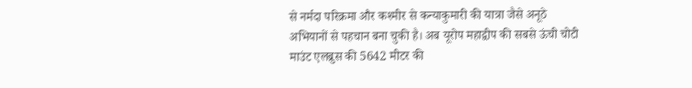से नर्मदा परिक्रमा और कश्मीर से कन्याकुमारी की यात्रा जैसे अनूठे अभियानों से पहचान बना चुकी है। अब यूरोप महाद्वीप की सबसे ऊंची चोटी माउंट एलब्रुस की 5642 मीटर की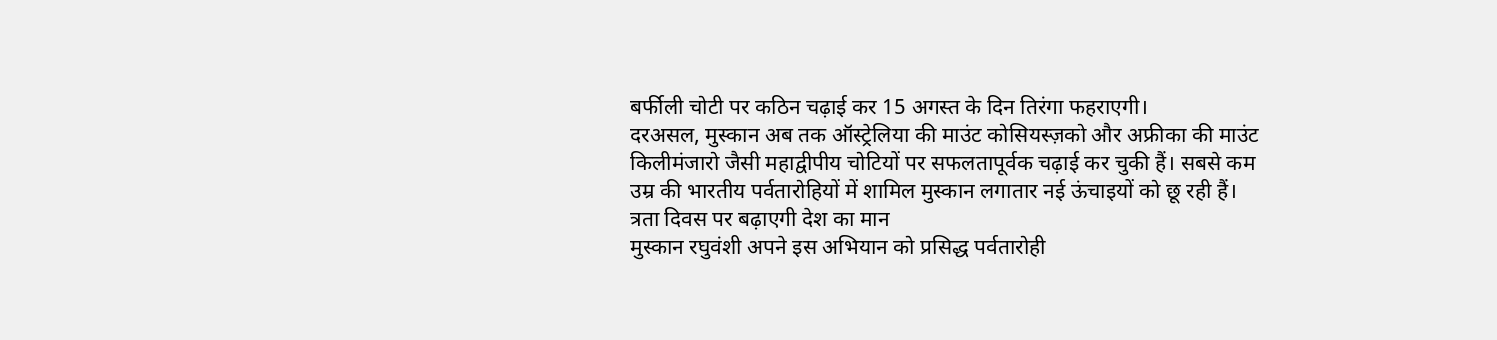बर्फीली चोटी पर कठिन चढ़ाई कर 15 अगस्त के दिन तिरंगा फहराएगी।
दरअसल, मुस्कान अब तक ऑस्ट्रेलिया की माउंट कोसियस्ज़को और अफ्रीका की माउंट किलीमंजारो जैसी महाद्वीपीय चोटियों पर सफलतापूर्वक चढ़ाई कर चुकी हैं। सबसे कम उम्र की भारतीय पर्वतारोहियों में शामिल मुस्कान लगातार नई ऊंचाइयों को छू रही हैं।
त्रता दिवस पर बढ़ाएगी देश का मान
मुस्कान रघुवंशी अपने इस अभियान को प्रसिद्ध पर्वतारोही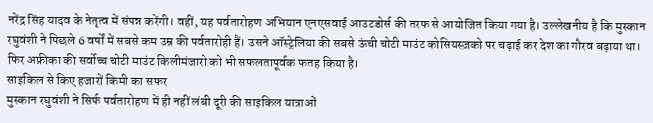नरेंद्र सिंह यादव के नेतृत्व में संपन्न करेंगी। वहीं, यह पर्वतारोहण अभियान एनएसवाई आउटडोर्स की तरफ से आयोजित किया गया है। उल्लेखनीय है कि मुस्कान रघुवंशी ने पिछले 6 वर्षों में सबसे कम उम्र की पर्वतारोही हैं। उसने ऑस्ट्रेलिया की सबसे ऊंची चोटी माउंट कोसियस्ज़को पर चढ़ाई कर देश का गौरव बढ़ाया था। फिर अफ्रीका की सर्वोच्च चोटी माउंट किलीमंजारो को भी सफलतापूर्वक फतह किया है।
साइकिल से किए हजारों किमी का सफर
मुस्कान रघुवंशी ने सिर्फ पर्वतारोहण में ही नहीं लंबी दूरी की साइकिल यात्राओं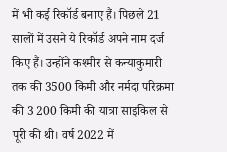में भी कई रिकॉर्ड बनाए हैं। पिछले 21 सालों में उसने ये रिकॉर्ड अपने नाम दर्ज किए हैं। उन्होंने कश्मीर से कन्याकुमारी तक की 3500 किमी और नर्मदा परिक्रमा की 3 200 किमी की यात्रा साइकिल से पूरी की थी। वर्ष 2022 में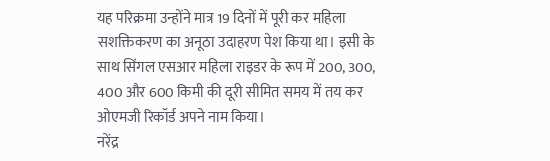यह परिक्रमा उन्होंने मात्र 19 दिनों में पूरी कर महिला सशक्तिकरण का अनूठा उदाहरण पेश किया था। इसी के साथ सिंगल एसआर महिला राइडर के रूप में 200, 300, 400 और 600 किमी की दूरी सीमित समय में तय कर ओएमजी रिकॉर्ड अपने नाम किया।
नरेंद्र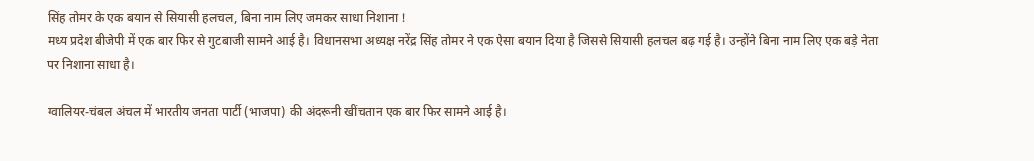सिंह तोमर के एक बयान से सियासी हलचल, बिना नाम लिए जमकर साधा निशाना !
मध्य प्रदेश बीजेपी में एक बार फिर से गुटबाजी सामने आई है। विधानसभा अध्यक्ष नरेंद्र सिंह तोमर ने एक ऐसा बयान दिया है जिससे सियासी हलचल बढ़ गई है। उन्होंने बिना नाम लिए एक बड़े नेता पर निशाना साधा है।

ग्वालियर-चंबल अंचल में भारतीय जनता पार्टी (भाजपा) की अंदरूनी खींचतान एक बार फिर सामने आई है।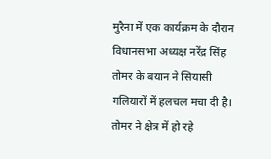मुरैना में एक कार्यक्रम के दौरान विधानसभा अध्यक्ष नरेंद्र सिंह तोमर के बयान ने सियासी गलियारों में हलचल मचा दी है। तोमर ने क्षेत्र में हो रहे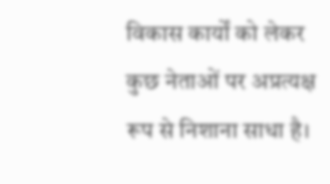विकास कार्यों को लेकर कुछ नेताओं पर अप्रत्यक्ष रूप से निशाना साधा है।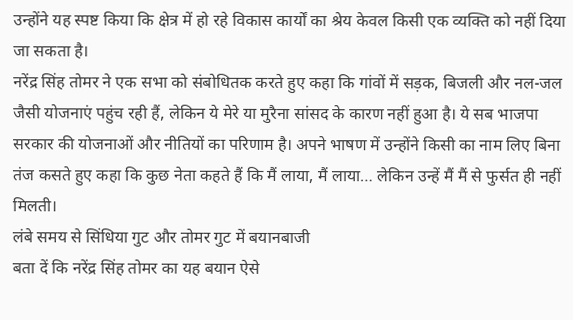उन्होंने यह स्पष्ट किया कि क्षेत्र में हो रहे विकास कार्यों का श्रेय केवल किसी एक व्यक्ति को नहीं दिया जा सकता है।
नरेंद्र सिंह तोमर ने एक सभा को संबोधितक करते हुए कहा कि गांवों में सड़क, बिजली और नल-जल जैसी योजनाएं पहुंच रही हैं, लेकिन ये मेरे या मुरैना सांसद के कारण नहीं हुआ है। ये सब भाजपा सरकार की योजनाओं और नीतियों का परिणाम है। अपने भाषण में उन्होंने किसी का नाम लिए बिना तंज कसते हुए कहा कि कुछ नेता कहते हैं कि मैं लाया, मैं लाया… लेकिन उन्हें मैं मैं से फुर्सत ही नहीं मिलती।
लंबे समय से सिंधिया गुट और तोमर गुट में बयानबाजी
बता दें कि नरेंद्र सिंह तोमर का यह बयान ऐसे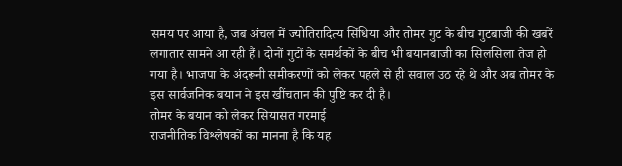समय पर आया है, जब अंचल में ज्योतिरादित्य सिंधिया और तोमर गुट के बीच गुटबाजी की खबरें लगातार सामने आ रही हैं। दोनों गुटों के समर्थकों के बीच भी बयानबाजी का सिलसिला तेज हो गया है। भाजपा के अंदरूनी समीकरणों को लेकर पहले से ही सवाल उठ रहे थे और अब तोमर के इस सार्वजनिक बयान ने इस खींचतान की पुष्टि कर दी है।
तोमर के बयान को लेकर सियासत गरमाई
राजनीतिक विश्लेषकों का मानना है कि यह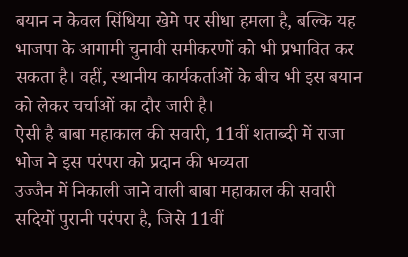बयान न केवल सिंधिया खेमे पर सीधा हमला है, बल्कि यह भाजपा के आगामी चुनावी समीकरणों को भी प्रभावित कर सकता है। वहीं, स्थानीय कार्यकर्ताओं के बीच भी इस बयान को लेकर चर्चाओं का दौर जारी है।
ऐसी है बाबा महाकाल की सवारी, 11वीं शताब्दी में राजा भोज ने इस परंपरा को प्रदान की भव्यता
उज्जैन में निकाली जाने वाली बाबा महाकाल की सवारी सदियों पुरानी परंपरा है, जिसे 11वीं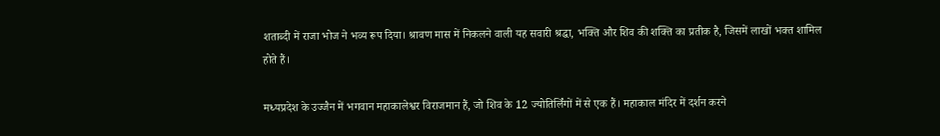शताब्दी में राजा भोज ने भव्य रूप दिया। श्रावण मास में निकलने वाली यह सवारी श्रद्धा, भक्ति और शिव की शक्ति का प्रतीक है, जिसमें लाखों भक्त शामिल होते हैं।

मध्यप्रदेश के उज्जैन में भगवान महाकालेश्वर विराजमान हैं, जो शिव के 12 ज्योतिर्लिंगों में से एक हैं। महाकाल मंदिर में दर्शन करने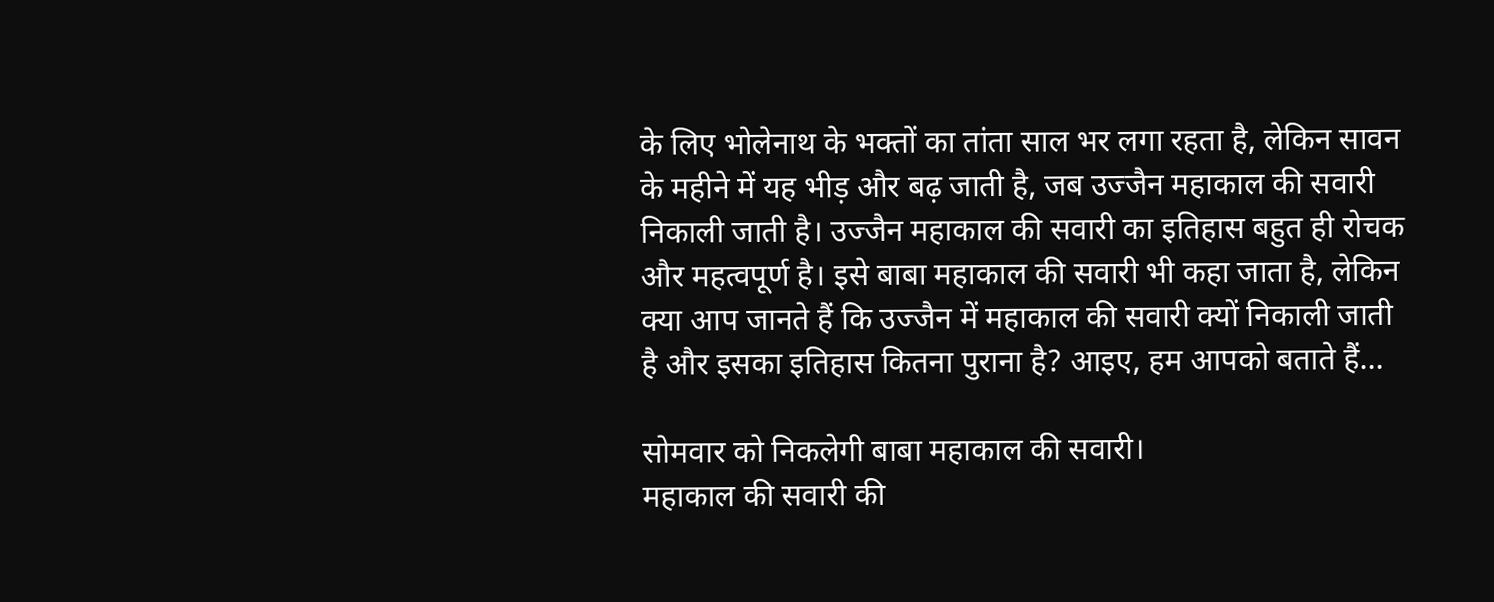के लिए भोलेनाथ के भक्तों का तांता साल भर लगा रहता है, लेकिन सावन के महीने में यह भीड़ और बढ़ जाती है, जब उज्जैन महाकाल की सवारी निकाली जाती है। उज्जैन महाकाल की सवारी का इतिहास बहुत ही रोचक और महत्वपूर्ण है। इसे बाबा महाकाल की सवारी भी कहा जाता है, लेकिन क्या आप जानते हैं कि उज्जैन में महाकाल की सवारी क्यों निकाली जाती है और इसका इतिहास कितना पुराना है? आइए, हम आपको बताते हैं…

सोमवार को निकलेगी बाबा महाकाल की सवारी।
महाकाल की सवारी की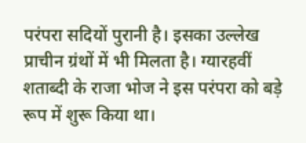परंपरा सदियों पुरानी है। इसका उल्लेख प्राचीन ग्रंथों में भी मिलता है। ग्यारहवीं शताब्दी के राजा भोज ने इस परंपरा को बड़े रूप में शुरू किया था।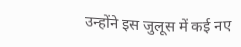उन्होंने इस जुलूस में कई नए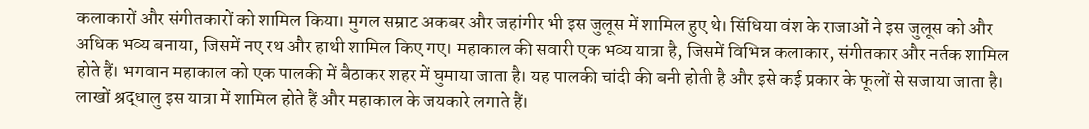कलाकारों और संगीतकारों को शामिल किया। मुगल सम्राट अकबर और जहांगीर भी इस जुलूस में शामिल हुए थे। सिंधिया वंश के राजाओं ने इस जुलूस को और अधिक भव्य बनाया, जिसमें नए रथ और हाथी शामिल किए गए। महाकाल की सवारी एक भव्य यात्रा है, जिसमें विभिन्न कलाकार, संगीतकार और नर्तक शामिल होते हैं। भगवान महाकाल को एक पालकी में बैठाकर शहर में घुमाया जाता है। यह पालकी चांदी की बनी होती है और इसे कई प्रकार के फूलों से सजाया जाता है। लाखों श्रद्धालु इस यात्रा में शामिल होते हैं और महाकाल के जयकारे लगाते हैं।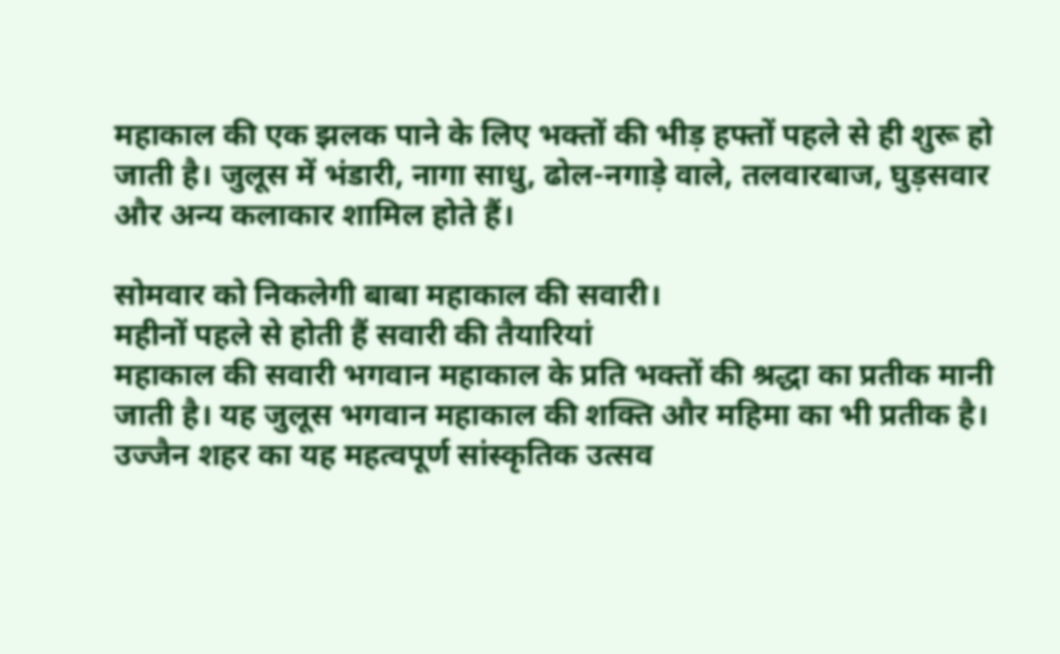महाकाल की एक झलक पाने के लिए भक्तों की भीड़ हफ्तों पहले से ही शुरू हो जाती है। जुलूस में भंडारी, नागा साधु, ढोल-नगाड़े वाले, तलवारबाज, घुड़सवार और अन्य कलाकार शामिल होते हैं।

सोमवार को निकलेगी बाबा महाकाल की सवारी।
महीनों पहले से होती हैं सवारी की तैयारियां
महाकाल की सवारी भगवान महाकाल के प्रति भक्तों की श्रद्धा का प्रतीक मानी जाती है। यह जुलूस भगवान महाकाल की शक्ति और महिमा का भी प्रतीक है। उज्जैन शहर का यह महत्वपूर्ण सांस्कृतिक उत्सव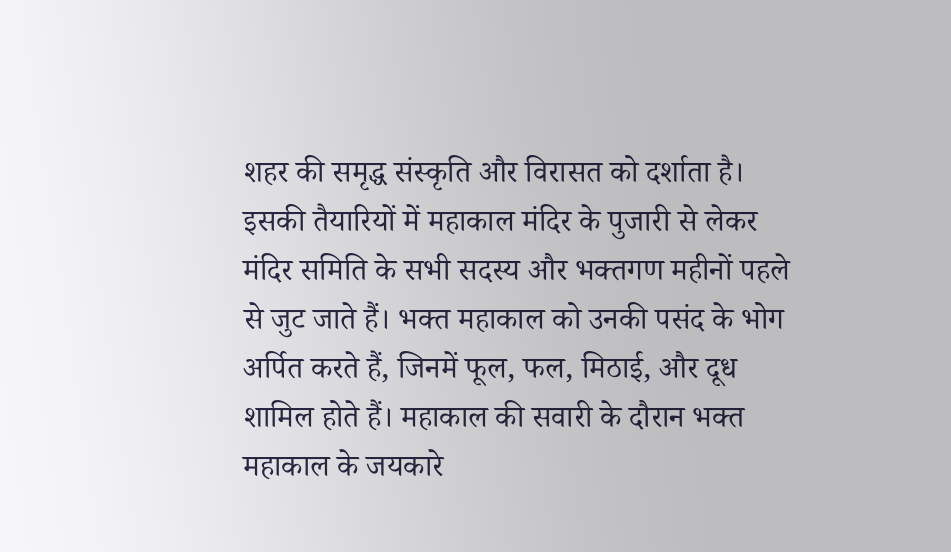शहर की समृद्ध संस्कृति और विरासत को दर्शाता है। इसकी तैयारियों में महाकाल मंदिर के पुजारी से लेकर मंदिर समिति के सभी सदस्य और भक्तगण महीनों पहले से जुट जाते हैं। भक्त महाकाल को उनकी पसंद के भोग अर्पित करते हैं, जिनमें फूल, फल, मिठाई, और दूध शामिल होते हैं। महाकाल की सवारी के दौरान भक्त महाकाल के जयकारे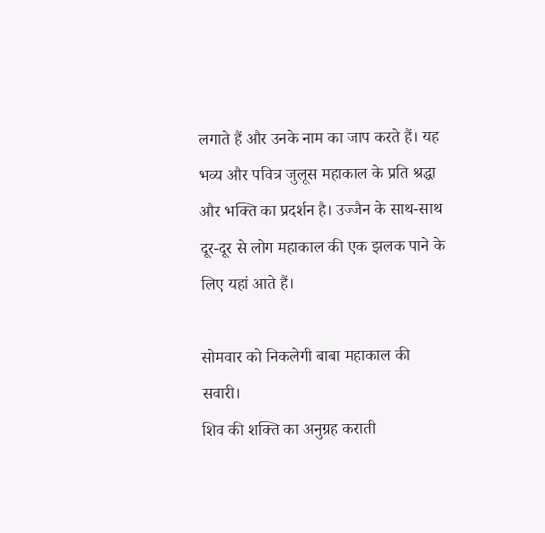लगाते हैं और उनके नाम का जाप करते हैं। यह भव्य और पवित्र जुलूस महाकाल के प्रति श्रद्धा और भक्ति का प्रदर्शन है। उज्जैन के साथ-साथ दूर-दूर से लोग महाकाल की एक झलक पाने के लिए यहां आते हैं।

सोमवार को निकलेगी बाबा महाकाल की सवारी।
शिव की शक्ति का अनुग्रह कराती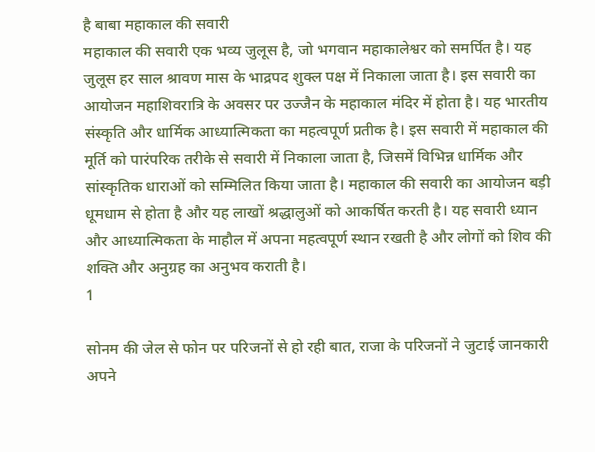है बाबा महाकाल की सवारी
महाकाल की सवारी एक भव्य जुलूस है, जो भगवान महाकालेश्वर को समर्पित है। यह जुलूस हर साल श्रावण मास के भाद्रपद शुक्ल पक्ष में निकाला जाता है। इस सवारी का आयोजन महाशिवरात्रि के अवसर पर उज्जैन के महाकाल मंदिर में होता है। यह भारतीय संस्कृति और धार्मिक आध्यात्मिकता का महत्वपूर्ण प्रतीक है। इस सवारी में महाकाल की मूर्ति को पारंपरिक तरीके से सवारी में निकाला जाता है, जिसमें विभिन्न धार्मिक और सांस्कृतिक धाराओं को सम्मिलित किया जाता है। महाकाल की सवारी का आयोजन बड़ी धूमधाम से होता है और यह लाखों श्रद्धालुओं को आकर्षित करती है। यह सवारी ध्यान और आध्यात्मिकता के माहौल में अपना महत्वपूर्ण स्थान रखती है और लोगों को शिव की शक्ति और अनुग्रह का अनुभव कराती है।
1

सोनम की जेल से फोन पर परिजनों से हो रही बात, राजा के परिजनों ने जुटाई जानकारी
अपने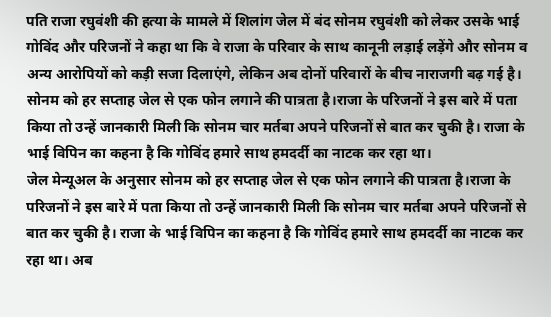पति राजा रघुवंशी की हत्या के मामले में शिलांग जेल में बंद सोनम रघुवंशी को लेकर उसके भाई गोविंद और परिजनों ने कहा था कि वे राजा के परिवार के साथ कानूनी लड़ाई लड़ेंगे और सोनम व अन्य आरोपियों को कड़ी सजा दिलाएंगे, लेकिन अब दोनों परिवारों के बीच नाराजगी बढ़ गई है। सोनम को हर सप्ताह जेल से एक फोन लगाने की पात्रता है।राजा के परिजनों ने इस बारे में पता किया तो उन्हें जानकारी मिली कि सोनम चार मर्तबा अपने परिजनों से बात कर चुकी है। राजा के भाई विपिन का कहना है कि गोविंद हमारे साथ हमदर्दी का नाटक कर रहा था।
जेल मेन्यूअल के अनुसार सोनम को हर सप्ताह जेल से एक फोन लगाने की पात्रता है।राजा के परिजनों ने इस बारे में पता किया तो उन्हें जानकारी मिली कि सोनम चार मर्तबा अपने परिजनों से बात कर चुकी है। राजा के भाई विपिन का कहना है कि गोविंद हमारे साथ हमदर्दी का नाटक कर रहा था। अब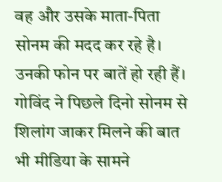वह और उसके माता-पिता सोनम की मदद कर रहे है। उनकी फोन पर बातें हो रही हैं। गोविंद ने पिछले दिनो सोनम से शिलांग जाकर मिलने की बात भी मीडिया के सामने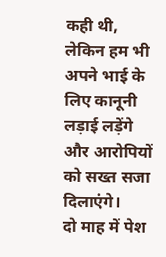कही थी, लेकिन हम भी अपने भाई के लिए कानूनी लड़ाई लड़ेंगे और आरोपियों को सख्त सजा दिलाएंगे।
दो माह में पेश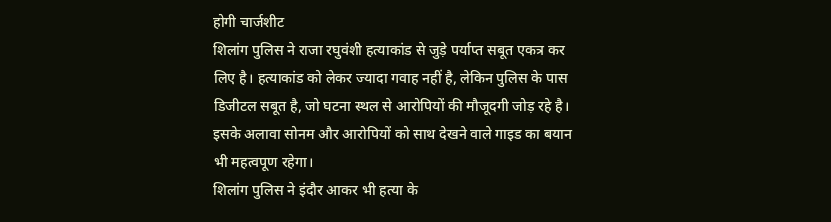होगी चार्जशीट
शिलांग पुलिस ने राजा रघुवंशी हत्याकांड से जुड़े पर्याप्त सबूत एकत्र कर लिए है। हत्याकांड को लेकर ज्यादा गवाह नहीं है, लेकिन पुलिस के पास डिजीटल सबूत है, जो घटना स्थल से आरोपियों की मौजूदगी जोड़ रहे है। इसके अलावा सोनम और आरोपियों को साथ देखने वाले गाइड का बयान भी महत्वपूण रहेगा।
शिलांग पुलिस ने इंदौर आकर भी हत्या के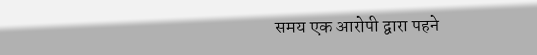समय एक आरोपी द्वारा पहने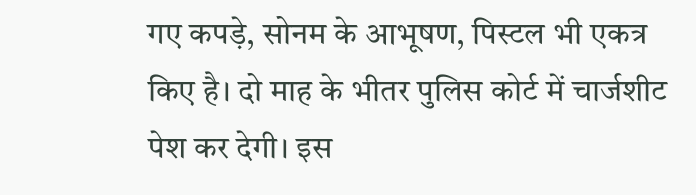गए कपड़े, सोनम के आभूषण, पिस्टल भी एकत्र किए है। दो माह के भीतर पुलिस कोर्ट में चार्जशीट पेश कर देगी। इस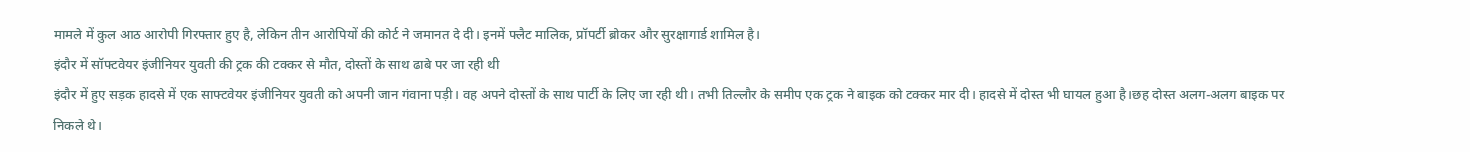मामले में कुल आठ आरोपी गिरफ्तार हुए है, लेकिन तीन आरोपियों की कोर्ट ने जमानत दे दी। इनमें फ्लैट मालिक, प्रॉपर्टी ब्रोकर और सुरक्षागार्ड शामिल है।
इंदौर में सॉफ्टवेयर इंजीनियर युवती की ट्रक की टक्कर से मौत, दोस्तों के साथ ढाबे पर जा रही थी
इंदौर में हुए सड़क हादसे में एक साफ्टवेयर इंजीनियर युवती को अपनी जान गंवाना पड़ी। वह अपने दोस्तों के साथ पार्टी के लिए जा रही थी। तभी तिल्लौर के समीप एक ट्रक ने बाइक को टक्कर मार दी। हादसे में दोस्त भी घायल हुआ है।छह दोस्त अलग-अलग बाइक पर निकले थे।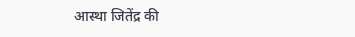आस्था जितेंद्र की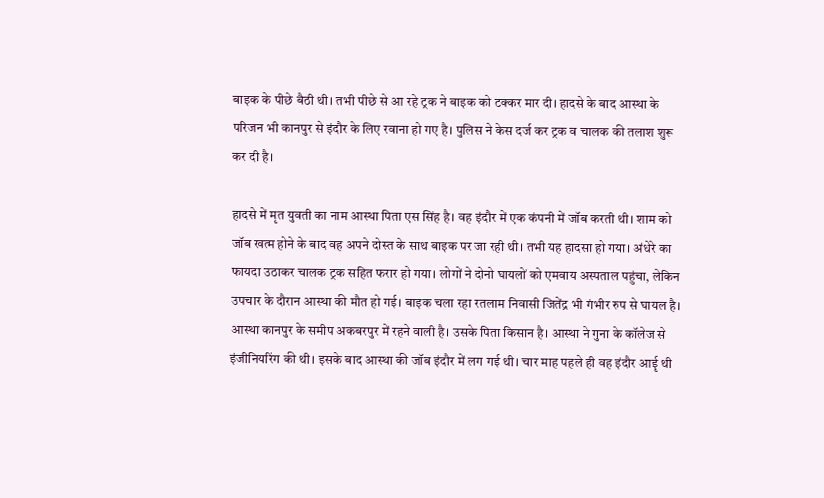बाइक के पीछे बैठी थी। तभी पीछे से आ रहे ट्रक ने बाइक को टक्कर मार दी। हादसे के बाद आस्था के परिजन भी कानपुर से इंदौर के लिए रवाना हो गए है। पुलिस ने केस दर्ज कर ट्रक व चालक की तलाश शुरू कर दी है।

हादसे में मृत युवती का नाम आस्था पिता एस सिंह है। वह इंदौर में एक कंपनी में जॉब करती थी। शाम को जॉब खत्म होने के बाद वह अपने दोस्त के साथ बाइक पर जा रही थी। तभी यह हादसा हो गया। अंधेरे का फायदा उठाकर चालक ट्रक सहित फरार हो गया। लोगों ने दोनो घायलों को एमवाय अस्पताल पहुंचा, लेकिन उपचार के दौरान आस्था की मौत हो गई। बाइक चला रहा रतलाम निवासी जितेंद्र भी गंभीर रुप से घायल है।
आस्था कानपुर के समीप अकबरपुर में रहने वाली है। उसके पिता किसान है। आस्था ने गुना के कॉलेज से इंजीनियरिंग की थी। इसके बाद आस्था की जॉब इंदौर में लग गई थी। चार माह पहले ही वह इंदौर आईृ थी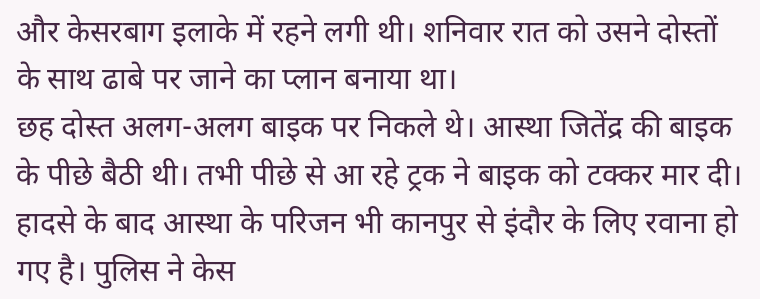और केसरबाग इलाके में रहने लगी थी। शनिवार रात को उसने दोस्तों के साथ ढाबे पर जाने का प्लान बनाया था।
छह दोस्त अलग-अलग बाइक पर निकले थे। आस्था जितेंद्र की बाइक के पीछे बैठी थी। तभी पीछे से आ रहे ट्रक ने बाइक को टक्कर मार दी। हादसे के बाद आस्था के परिजन भी कानपुर से इंदौर के लिए रवाना हो गए है। पुलिस ने केस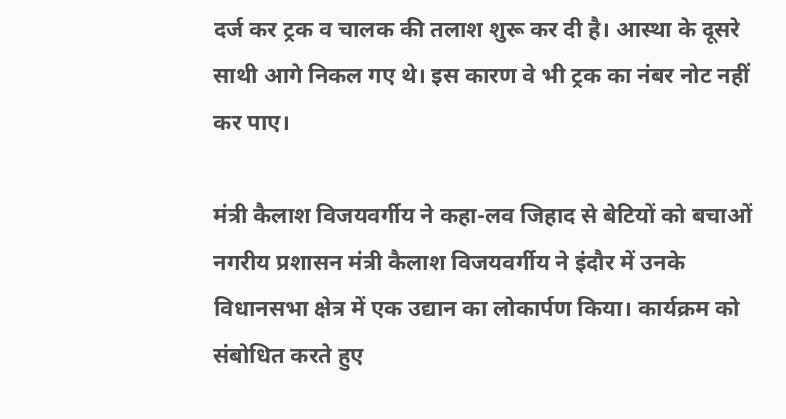दर्ज कर ट्रक व चालक की तलाश शुरू कर दी है। आस्था के दूसरे साथी आगे निकल गए थे। इस कारण वे भी ट्रक का नंबर नोट नहीं कर पाए।

मंत्री कैलाश विजयवर्गीय ने कहा-लव जिहाद से बेटियों को बचाओं
नगरीय प्रशासन मंत्री कैलाश विजयवर्गीय ने इंदौर में उनके विधानसभा क्षेत्र में एक उद्यान का लोकार्पण किया। कार्यक्रम को संबोधित करते हुए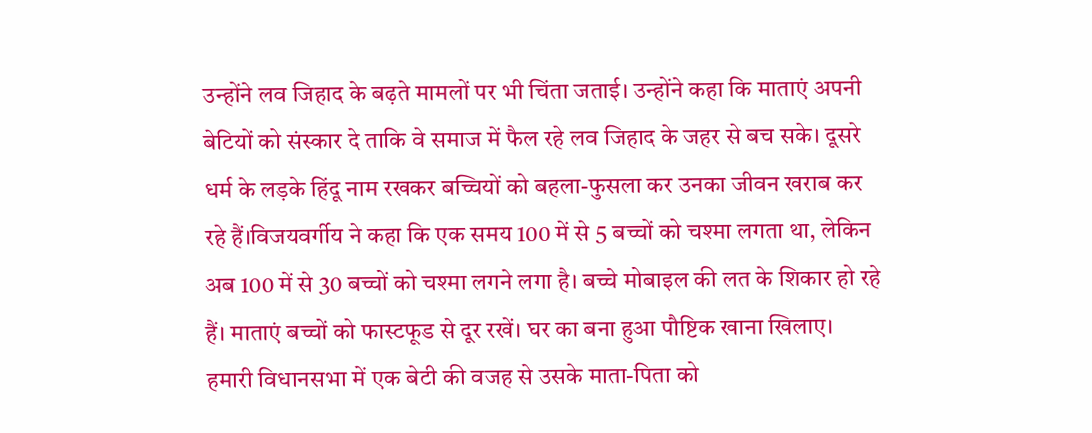उन्होंने लव जिहाद के बढ़ते मामलों पर भी चिंता जताई। उन्होंने कहा कि माताएं अपनी बेटियों को संस्कार दे ताकि वे समाज में फैल रहे लव जिहाद के जहर से बच सके। दूसरे धर्म के लड़के हिंदू नाम रखकर बच्चियों को बहला-फुसला कर उनका जीवन खराब कर रहे हैं।विजयवर्गीय ने कहा कि एक समय 100 में से 5 बच्चों को चश्मा लगता था, लेकिन अब 100 में से 30 बच्चों को चश्मा लगने लगा है। बच्चे मोबाइल की लत के शिकार हो रहे हैं। माताएं बच्चों को फास्टफूड से दूर रखें। घर का बना हुआ पौष्टिक खाना खिलाए।
हमारी विधानसभा में एक बेटी की वजह से उसके माता-पिता को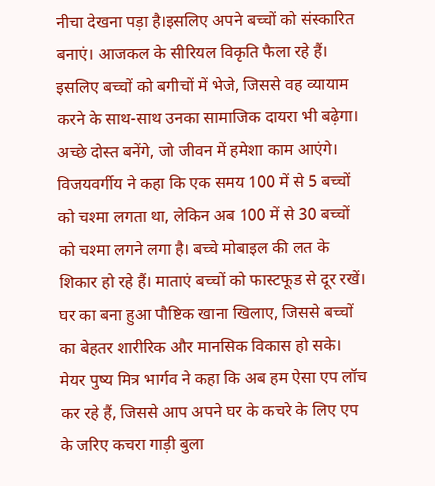नीचा देखना पड़ा है।इसलिए अपने बच्चों को संस्कारित बनाएं। आजकल के सीरियल विकृति फैला रहे हैं। इसलिए बच्चों को बगीचों में भेजे, जिससे वह व्यायाम करने के साथ-साथ उनका सामाजिक दायरा भी बढ़ेगा। अच्छे दोस्त बनेंगे, जो जीवन में हमेशा काम आएंगे।
विजयवर्गीय ने कहा कि एक समय 100 में से 5 बच्चों को चश्मा लगता था, लेकिन अब 100 में से 30 बच्चों को चश्मा लगने लगा है। बच्चे मोबाइल की लत के शिकार हो रहे हैं। माताएं बच्चों को फास्टफूड से दूर रखें। घर का बना हुआ पौष्टिक खाना खिलाए, जिससे बच्चों का बेहतर शारीरिक और मानसिक विकास हो सके।
मेयर पुष्य मित्र भार्गव ने कहा कि अब हम ऐसा एप लॉच कर रहे हैं, जिससे आप अपने घर के कचरे के लिए एप के जरिए कचरा गाड़ी बुला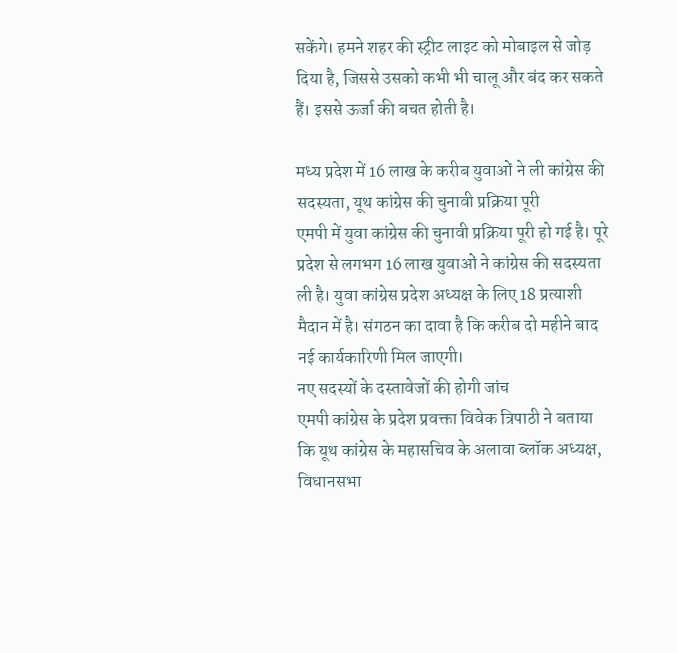सकेंगे। हमने शहर की स्ट्रीट लाइट को मोबाइल से जोड़ दिया है, जिससे उसको कभी भी चालू और बंद कर सकते हैं। इससे ऊर्जा की बचत होती है।

मध्य प्रदेश में 16 लाख के करीब युवाओं ने ली कांग्रेस की सदस्यता, यूथ कांग्रेस की चुनावी प्रक्रिया पूरी
एमपी में युवा कांग्रेस की चुनावी प्रक्रिया पूरी हो गई है। पूरे प्रदेश से लगभग 16 लाख युवाओं ने कांग्रेस की सदस्यता ली है। युवा कांग्रेस प्रदेश अध्यक्ष के लिए 18 प्रत्याशी मैदान में है। संगठन का दावा है कि करीब दो महीने बाद नई कार्यकारिणी मिल जाएगी।
नए सदस्यों के दस्तावेजों की होगी जांच
एमपी कांग्रेस के प्रदेश प्रवक्ता विवेक त्रिपाठी ने बताया कि यूथ कांग्रेस के महासचिव के अलावा ब्लॉक अध्यक्ष, विधानसभा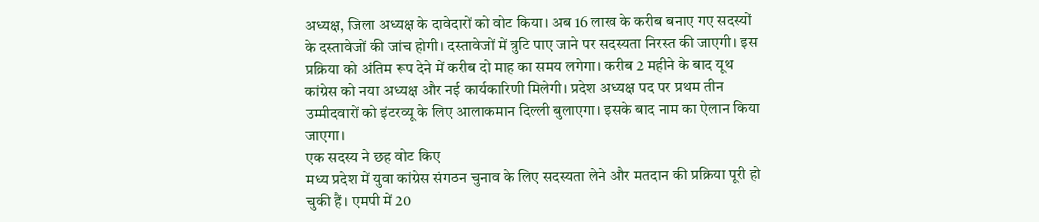अध्यक्ष, जिला अध्यक्ष के दावेदारों को वोट किया। अब 16 लाख के करीब बनाए गए सदस्यों के दस्तावेजों की जांच होगी। दस्तावेजों में त्रुटि पाए जाने पर सदस्यता निरस्त की जाएगी। इस प्रक्रिया को अंतिम रूप देने में करीब दो माह का समय लगेगा। करीब 2 महीने के बाद यूथ कांग्रेस को नया अध्यक्ष और नई कार्यकारिणी मिलेगी। प्रदेश अध्यक्ष पद पर प्रथम तीन उम्मीदवारों को इंटरव्यू के लिए आलाकमान दिल्ली बुलाएगा। इसके बाद नाम का ऐलान किया जाएगा।
एक सदस्य ने छह वोट किए
मध्य प्रदेश में युवा कांग्रेस संगठन चुनाव के लिए सदस्यता लेने और मतदान की प्रक्रिया पूरी हो चुकी हैं। एमपी में 20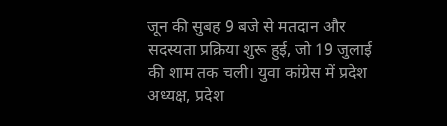जून की सुबह 9 बजे से मतदान और सदस्यता प्रक्रिया शुरू हुई, जो 19 जुलाई की शाम तक चली। युवा कांग्रेस में प्रदेश अध्यक्ष, प्रदेश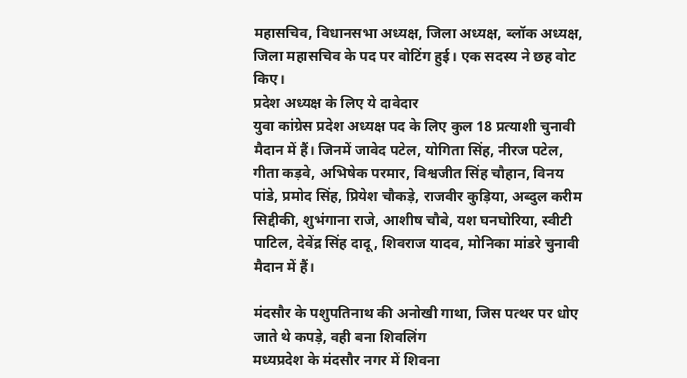महासचिव, विधानसभा अध्यक्ष, जिला अध्यक्ष, ब्लॉक अध्यक्ष, जिला महासचिव के पद पर वोटिंग हुई। एक सदस्य ने छह वोट किए।
प्रदेश अध्यक्ष के लिए ये दावेदार
युवा कांग्रेस प्रदेश अध्यक्ष पद के लिए कुल 18 प्रत्याशी चुनावी मैदान में हैं। जिनमें जावेद पटेल, योगिता सिंह, नीरज पटेल, गीता कड़वे, अभिषेक परमार, विश्वजीत सिंह चौहान, विनय पांडे, प्रमोद सिंह, प्रियेश चौकड़े, राजवीर कुड़िया, अब्दुल करीम सिद्दीकी, शुभंगाना राजे, आशीष चौबे, यश घनघोरिया, स्वीटी पाटिल, देवेंद्र सिंह दादू, शिवराज यादव, मोनिका मांडरे चुनावी मैदान में हैं।

मंदसौर के पशुपतिनाथ की अनोखी गाथा, जिस पत्थर पर धोए जाते थे कपड़े, वही बना शिवलिंग
मध्यप्रदेश के मंदसौर नगर में शिवना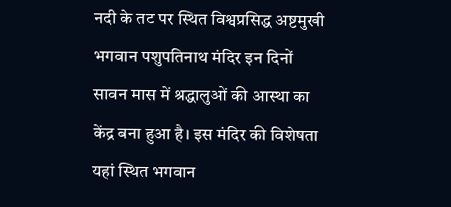नदी के तट पर स्थित विश्वप्रसिद्ध अष्टमुखी भगवान पशुपतिनाथ मंदिर इन दिनों सावन मास में श्रद्धालुओं की आस्था का केंद्र बना हुआ है। इस मंदिर की विशेषता यहां स्थित भगवान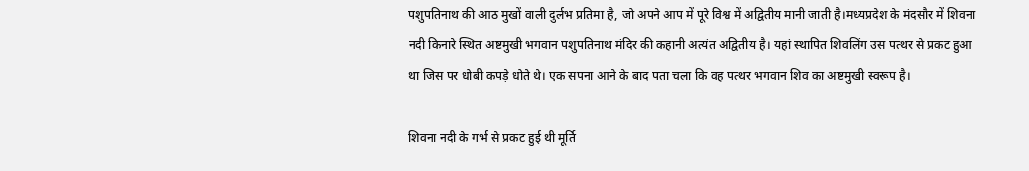पशुपतिनाथ की आठ मुखों वाली दुर्लभ प्रतिमा है, जो अपने आप में पूरे विश्व में अद्वितीय मानी जाती है।मध्यप्रदेश के मंदसौर में शिवना नदी किनारे स्थित अष्टमुखी भगवान पशुपतिनाथ मंदिर की कहानी अत्यंत अद्वितीय है। यहां स्थापित शिवलिंग उस पत्थर से प्रकट हुआ था जिस पर धोबी कपड़े धोते थे। एक सपना आने के बाद पता चला कि वह पत्थर भगवान शिव का अष्टमुखी स्वरूप है।

शिवना नदी के गर्भ से प्रकट हुई थी मूर्ति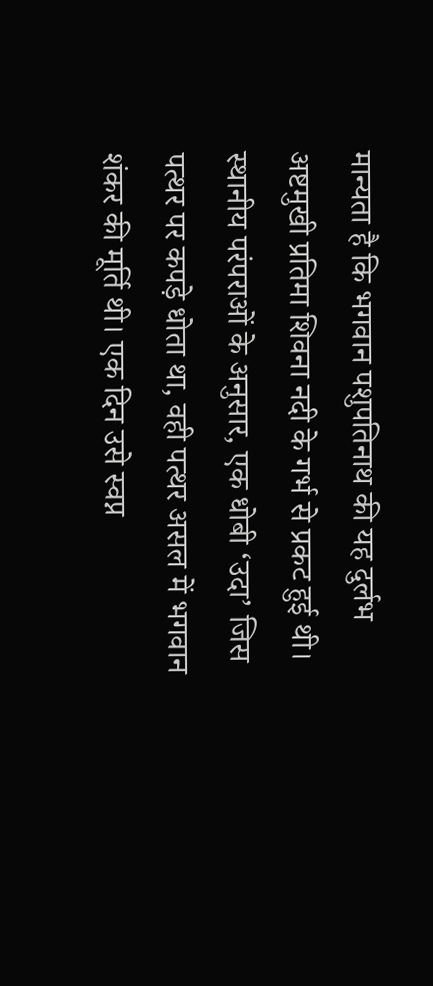मान्यता है कि भगवान पशुपतिनाथ की यह दुर्लभ अष्टमुखी प्रतिमा शिवना नदी के गर्भ से प्रकट हुई थी। स्थानीय परंपराओं के अनुसार, एक धोबी ‘उदा’ जिस पत्थर पर कपड़े धोता था, वही पत्थर असल में भगवान शंकर की मूर्ति थी। एक दिन उसे स्वप्न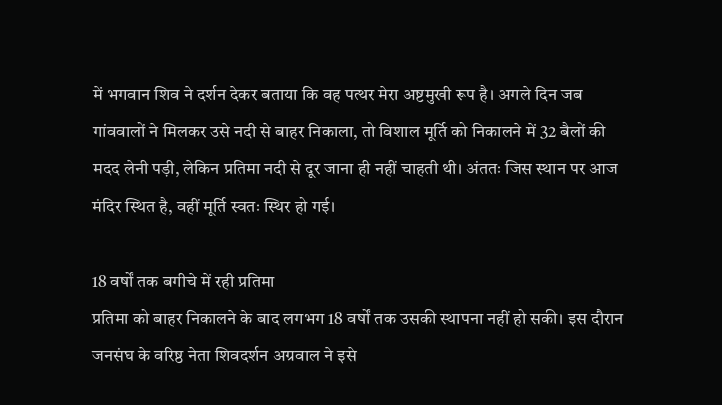में भगवान शिव ने दर्शन देकर बताया कि वह पत्थर मेरा अष्टमुखी रूप है। अगले दिन जब गांववालों ने मिलकर उसे नदी से बाहर निकाला, तो विशाल मूर्ति को निकालने में 32 बैलों की मदद लेनी पड़ी, लेकिन प्रतिमा नदी से दूर जाना ही नहीं चाहती थी। अंततः जिस स्थान पर आज मंदिर स्थित है, वहीं मूर्ति स्वतः स्थिर हो गई।

18 वर्षों तक बगीचे में रही प्रतिमा
प्रतिमा को बाहर निकालने के बाद लगभग 18 वर्षों तक उसकी स्थापना नहीं हो सकी। इस दौरान जनसंघ के वरिष्ठ नेता शिवदर्शन अग्रवाल ने इसे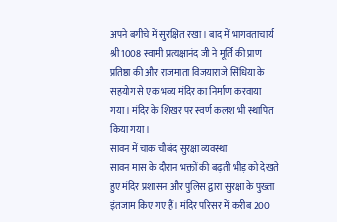अपने बगीचे में सुरक्षित रखा। बाद में भागवताचार्य श्री 1008 स्वामी प्रत्यक्षानंद जी ने मूर्ति की प्राण प्रतिष्ठा की और राजमाता विजयाराजे सिंधिया के सहयोग से एक भव्य मंदिर का निर्माण करवाया गया। मंदिर के शिखर पर स्वर्ण कलश भी स्थापित किया गया।
सावन में चाक चौबंद सुरक्षा व्यवस्था
सावन मास के दौरान भक्तों की बढ़ती भीड़ को देखते हुए मंदिर प्रशासन और पुलिस द्वारा सुरक्षा के पुख्ता इंतजाम किए गए हैं। मंदिर परिसर में करीब 200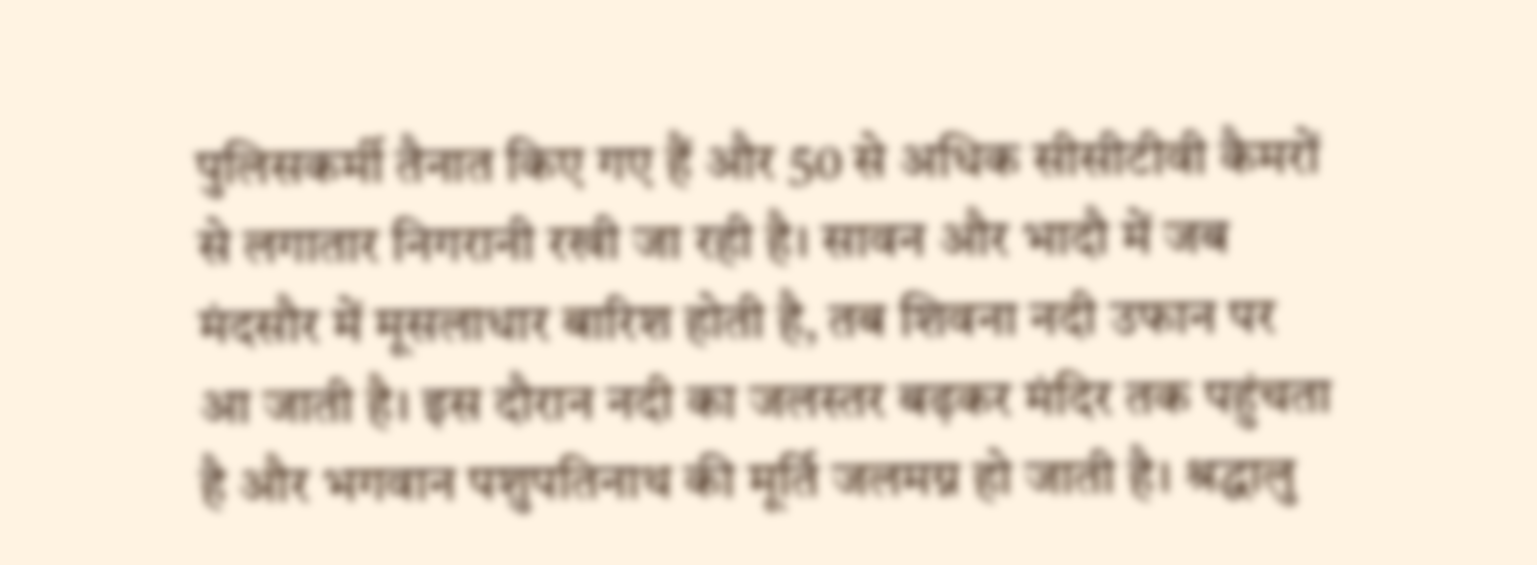पुलिसकर्मी तैनात किए गए हैं और 50 से अधिक सीसीटीवी कैमरों से लगातार निगरानी रखी जा रही है। सावन और भादौ में जब मंदसौर में मूसलाधार बारिश होती है, तब शिवना नदी उफान पर आ जाती है। इस दौरान नदी का जलस्तर बढ़कर मंदिर तक पहुंचता है और भगवान पशुपतिनाथ की मूर्ति जलमग्न हो जाती है। श्रद्धालु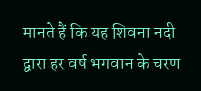मानते हैं कि यह शिवना नदी द्वारा हर वर्ष भगवान के चरण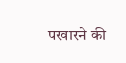पखारने की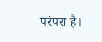परंपरा है।